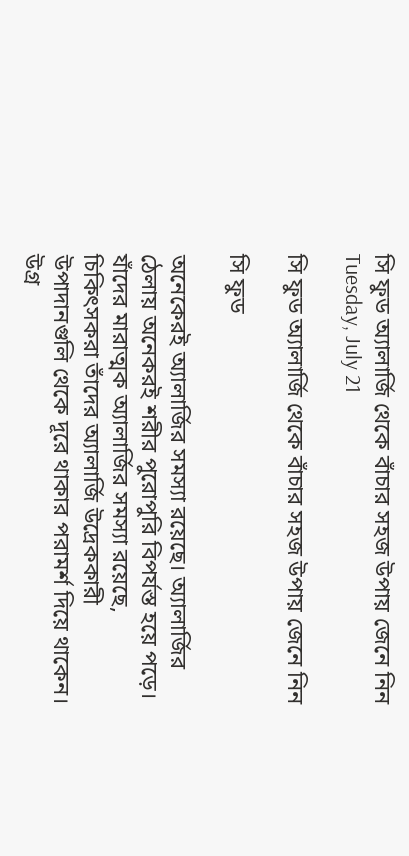সি ফুড অ্যালার্জি থেকে বাঁচার সহজ উপায় জেনে নিন
Tuesday, July 21

সি ফুড অ্যালার্জি থেকে বাঁচার সহজ উপায় জেনে নিন

সি ফুড

অনেকেরই অ্যালার্জির সমস্যা রয়েছে। অ্যালার্জির ঠেলায় অনেকরই শরীর পুরোপুরি বিপর্যস্ত হয়ে পড়ে। যাঁদের মারাত্মক অ্যালার্জির সমস্যা রয়েছে, চিকিৎসকরা তাঁদের অ্যালার্জি উদ্রেককারী উপাদানগুলি থেকে দূরে থাকার পরামর্শ দিয়ে থাকেন। উগ্র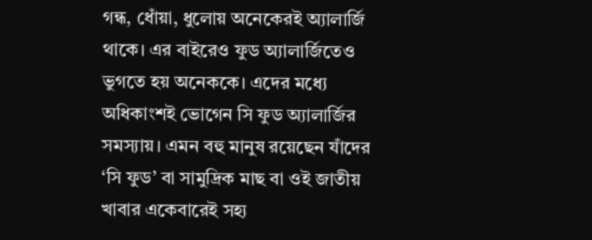গন্ধ, ধোঁয়া, ধুলোয় অনেকেরই অ্যালার্জি থাকে। এর বাইরেও ফুড অ্যালার্জিতেও ভুগতে হয় অনেককে। এদের মধ্যে অধিকাংশই ভোগেন সি ফুড অ্যালার্জির সমস্যায়। এমন বহু মানুষ রয়েছেন যাঁদের ‘সি ফুড’ বা সামুদ্রিক মাছ বা ওই জাতীয় খাবার একেবারেই সহ্য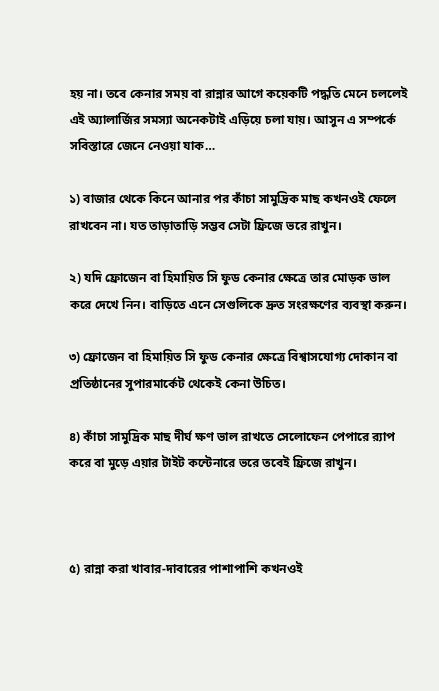হয় না। তবে কেনার সময় বা রান্নার আগে কয়েকটি পদ্ধতি মেনে চললেই এই অ্যালার্জির সমস্যা অনেকটাই এড়িয়ে চলা যায়। আসুন এ সম্পর্কে সবিস্তারে জেনে নেওয়া যাক…

১) বাজার থেকে কিনে আনার পর কাঁচা সামুদ্রিক মাছ কখনওই ফেলে রাখবেন না। যত তাড়াতাড়ি সম্ভব সেটা ফ্রিজে ভরে রাখুন।

২) যদি ফ্রোজেন বা হিমায়িত সি ফুড কেনার ক্ষেত্রে তার মোড়ক ভাল করে দেখে নিন। বাড়িতে এনে সেগুলিকে দ্রুত সংরক্ষণের ব্যবস্থা করুন।

৩) ফ্রোজেন বা হিমায়িত সি ফুড কেনার ক্ষেত্রে বিশ্বাসযোগ্য দোকান বা প্রতিষ্ঠানের সুপারমার্কেট থেকেই কেনা উচিত।

৪) কাঁচা সামুদ্রিক মাছ দীর্ঘ ক্ষণ ভাল রাখতে সেলোফেন পেপারে র‌্যাপ করে বা মুড়ে এয়ার টাইট কন্টেনারে ভরে তবেই ফ্রিজে রাখুন।



৫) রান্না করা খাবার-দাবারের পাশাপাশি কখনওই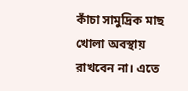কাঁচা সামুদ্রিক মাছ খোলা অবস্থায় রাখবেন না। এতে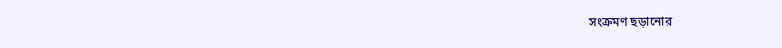সংক্রমণ ছড়ানোর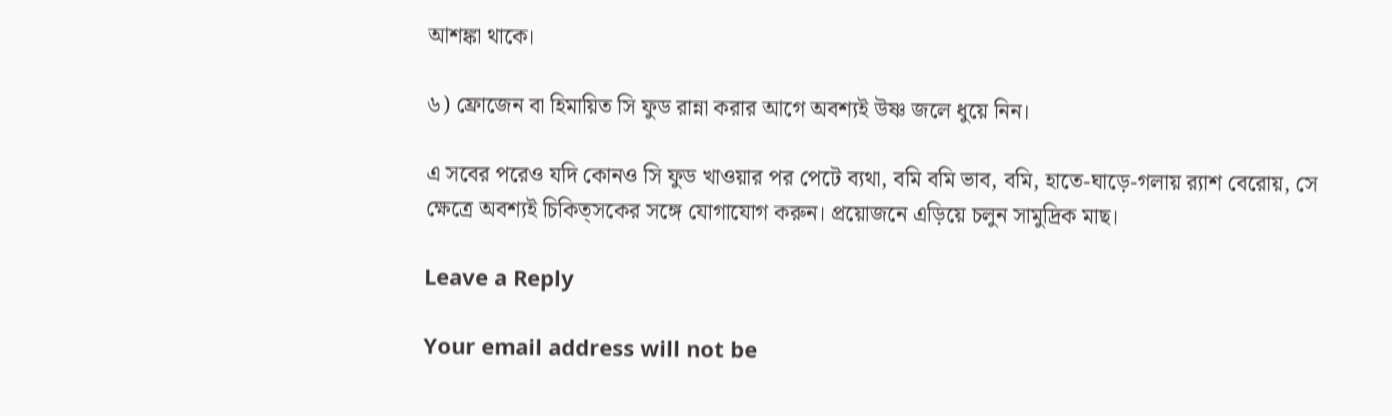আশঙ্কা থাকে।

৬) ফ্রোজেন বা হিমায়িত সি ফুড রান্না করার আগে অবশ্যই উষ্ণ জলে ধুয়ে নিন।

এ সবের পরেও যদি কোনও সি ফুড খাওয়ার পর পেটে ব্যথা, বমি বমি ভাব, বমি, হাতে-ঘাড়ে-গলায় র‌্যাশ বেরোয়, সে ক্ষেত্রে অবশ্যই চিকিত্সকের সঙ্গে যোগাযোগ করুন। প্রয়োজনে এড়িয়ে চলুন সামুদ্রিক মাছ।

Leave a Reply

Your email address will not be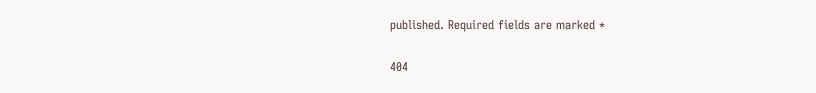published. Required fields are marked *

404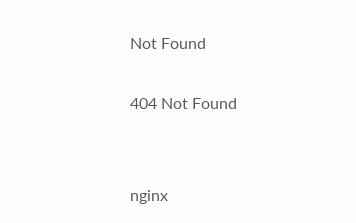Not Found

404 Not Found


nginx